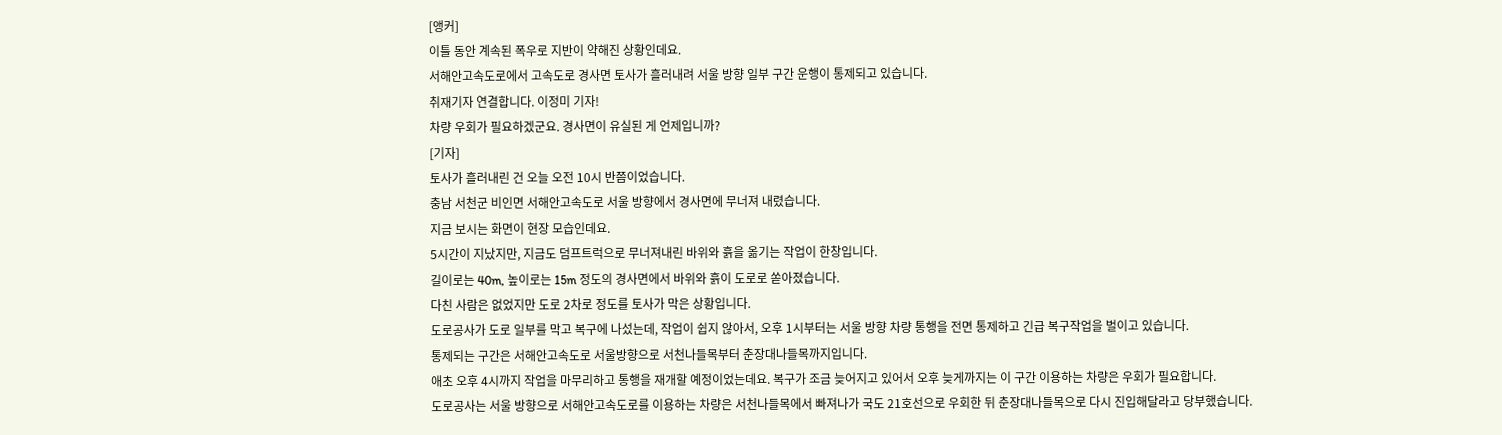[앵커]
이틀 동안 계속된 폭우로 지반이 약해진 상황인데요.
서해안고속도로에서 고속도로 경사면 토사가 흘러내려 서울 방향 일부 구간 운행이 통제되고 있습니다.
취재기자 연결합니다. 이정미 기자!
차량 우회가 필요하겠군요. 경사면이 유실된 게 언제입니까?
[기자]
토사가 흘러내린 건 오늘 오전 10시 반쯤이었습니다.
충남 서천군 비인면 서해안고속도로 서울 방향에서 경사면에 무너져 내렸습니다.
지금 보시는 화면이 현장 모습인데요.
5시간이 지났지만, 지금도 덤프트럭으로 무너져내린 바위와 흙을 옮기는 작업이 한창입니다.
길이로는 40m, 높이로는 15m 정도의 경사면에서 바위와 흙이 도로로 쏟아졌습니다.
다친 사람은 없었지만 도로 2차로 정도를 토사가 막은 상황입니다.
도로공사가 도로 일부를 막고 복구에 나섰는데, 작업이 쉽지 않아서, 오후 1시부터는 서울 방향 차량 통행을 전면 통제하고 긴급 복구작업을 벌이고 있습니다.
통제되는 구간은 서해안고속도로 서울방향으로 서천나들목부터 춘장대나들목까지입니다.
애초 오후 4시까지 작업을 마무리하고 통행을 재개할 예정이었는데요. 복구가 조금 늦어지고 있어서 오후 늦게까지는 이 구간 이용하는 차량은 우회가 필요합니다.
도로공사는 서울 방향으로 서해안고속도로를 이용하는 차량은 서천나들목에서 빠져나가 국도 21호선으로 우회한 뒤 춘장대나들목으로 다시 진입해달라고 당부했습니다.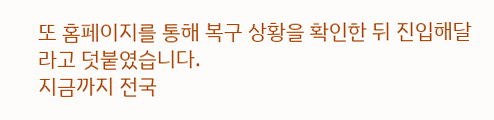또 홈페이지를 통해 복구 상황을 확인한 뒤 진입해달라고 덧붙였습니다.
지금까지 전국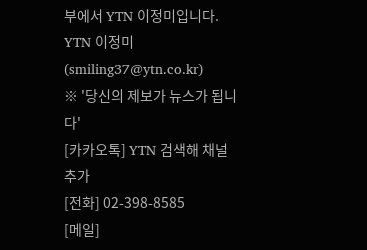부에서 YTN 이정미입니다.
YTN 이정미 (smiling37@ytn.co.kr)
※ '당신의 제보가 뉴스가 됩니다'
[카카오톡] YTN 검색해 채널 추가
[전화] 02-398-8585
[메일]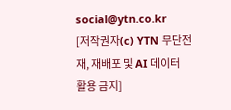social@ytn.co.kr
[저작권자(c) YTN 무단전재, 재배포 및 AI 데이터 활용 금지]